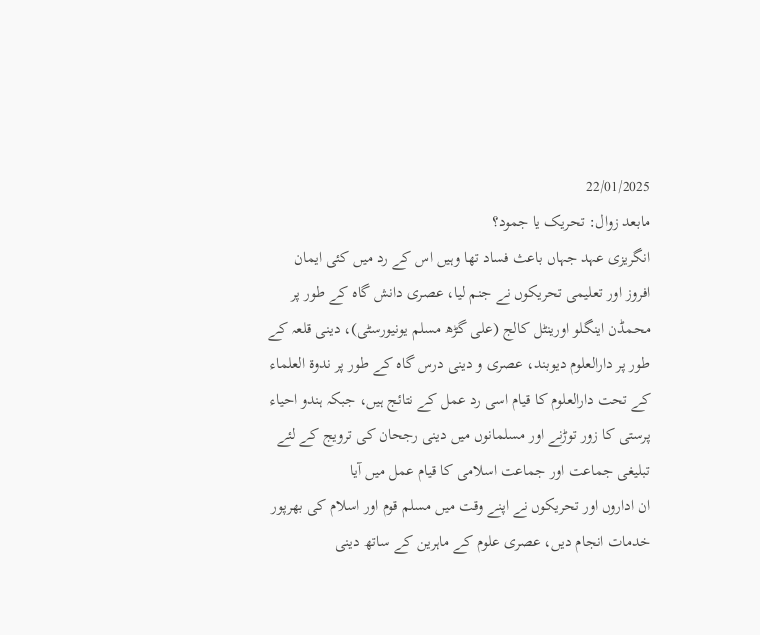22/01/2025
مابعد زوال: تحریک یا جمود؟
انگریزی عہد جہاں باعث فساد تھا وہیں اس کے رد میں کئی ایمان افروز اور تعلیمی تحریکوں نے جنم لیا، عصری دانش گاہ کے طور پر محمڈن اینگلو اورینٹل کالج (علی گڑھ مسلم یونیورسٹی)، دینی قلعہ کے طور پر دارالعلوم دیوبند، عصری و دینی درس گاہ کے طور پر ندوة العلماء کے تحت دارالعلوم کا قیام اسی رد عمل کے نتائج ہیں، جبکہ ہندو احیاء پرستی کا زور توڑنے اور مسلمانوں میں دینی رجحان کی ترویج کے لئے تبلیغی جماعت اور جماعت اسلامی کا قیام عمل میں آیا
ان اداروں اور تحریکوں نے اپنے وقت میں مسلم قوم اور اسلام کی بھرپور خدمات انجام دیں، عصری علوم کے ماہرین کے ساتھ دینی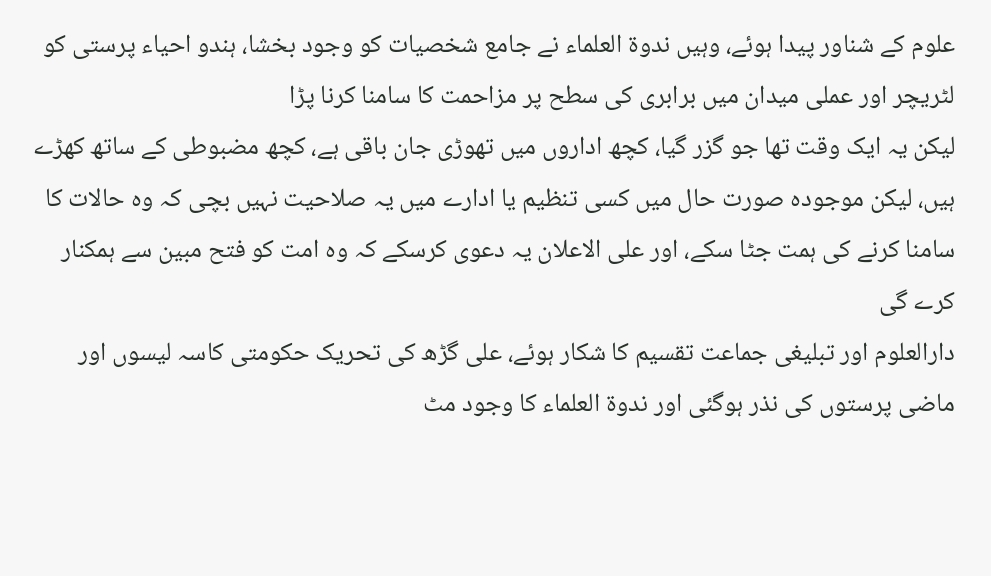علوم کے شناور پیدا ہوئے، وہیں ندوة العلماء نے جامع شخصیات کو وجود بخشا، ہندو احیاء پرستی کو لٹریچر اور عملی میدان میں برابری کی سطح پر مزاحمت کا سامنا کرنا پڑا
لیکن یہ ایک وقت تھا جو گزر گیا، کچھ اداروں میں تھوڑی جان باقی ہے، کچھ مضبوطی کے ساتھ کھڑے ہیں، لیکن موجودہ صورت حال میں کسی تنظیم یا ادارے میں یہ صلاحیت نہیں بچی کہ وہ حالات کا سامنا کرنے کی ہمت جٹا سکے، اور علی الاعلان یہ دعوی کرسکے کہ وہ امت کو فتح مبین سے ہمکنار کرے گی
دارالعلوم اور تبلیغی جماعت تقسیم کا شکار ہوئے، علی گڑھ کی تحریک حکومتی کاسہ لیسوں اور ماضی پرستوں کی نذر ہوگئی اور ندوة العلماء کا وجود مٹ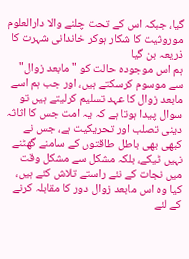گیا، جبکہ اس کے تحت چلنے والا دارالعلوم موروثیت کا شکار ہوکر خاندانی شہرت کا ذریعہ بن گیا
ہم اس موجودہ حالت کو "مابعد زوال" سے موسوم کرسکتے ہیں، اور جب ہم اسے مابعد زوال کا عہد تسلیم کرلیتے ہیں تو سوال پیدا ہوتا ہے کہ یہ امت جس کا اثاثہ دینی تصلب اور تحریکیت ہے، جس نے کبھی بھی باطل طاقتوں کے سامنے گھٹنے نہیں ٹیکے، بلکہ مشکل سے مشکل وقت میں نجات کے نئے راستے تلاش کئے ہیں، کیا وہ اس مابعد زوال دور کا مقابلہ کرنے کے لئے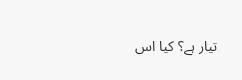تیار ہے؟ کیا اس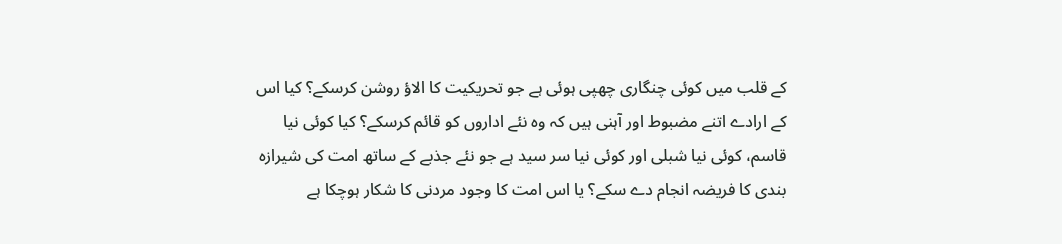کے قلب میں کوئی چنگاری چھپی ہوئی ہے جو تحریکیت کا الاؤ روشن کرسکے؟ کیا اس کے ارادے اتنے مضبوط اور آہنی ہیں کہ وہ نئے اداروں کو قائم کرسکے؟ کیا کوئی نیا قاسم، کوئی نیا شبلی اور کوئی نیا سر سید ہے جو نئے جذبے کے ساتھ امت کی شیرازہ بندی کا فریضہ انجام دے سکے؟ یا اس امت کا وجود مردنی کا شکار ہوچکا ہے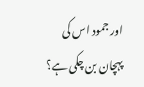اور جمود اس کی پہچان بن چکی ہے؟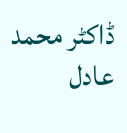ڈاکٹر محمد عادل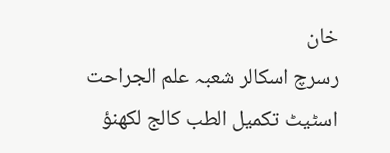خان
رسرچ اسکالر شعبہ علم الجراحت
اسٹیٹ تکمیل الطب کالج لکھنؤ